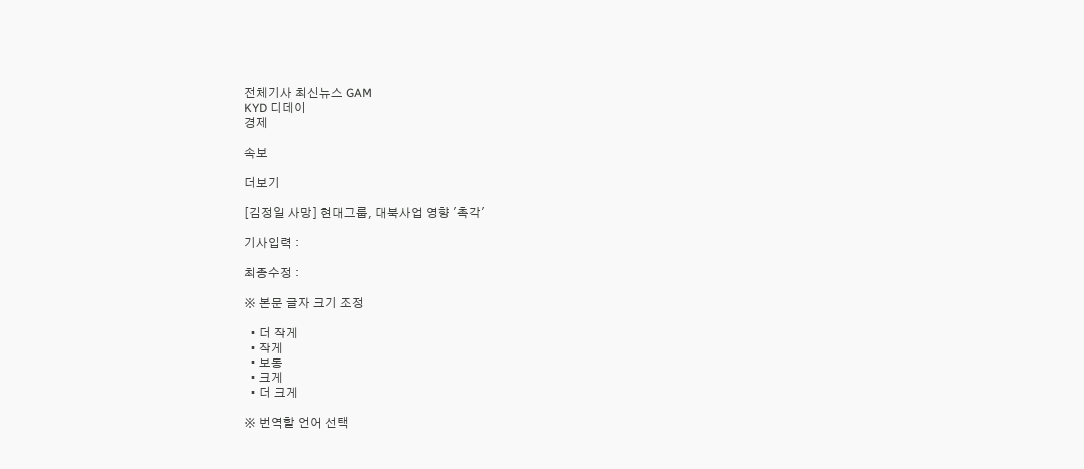전체기사 최신뉴스 GAM
KYD 디데이
경제

속보

더보기

[김정일 사망] 현대그룹, 대북사업 영향 '촉각'

기사입력 :

최종수정 :

※ 본문 글자 크기 조정

  • 더 작게
  • 작게
  • 보통
  • 크게
  • 더 크게

※ 번역할 언어 선택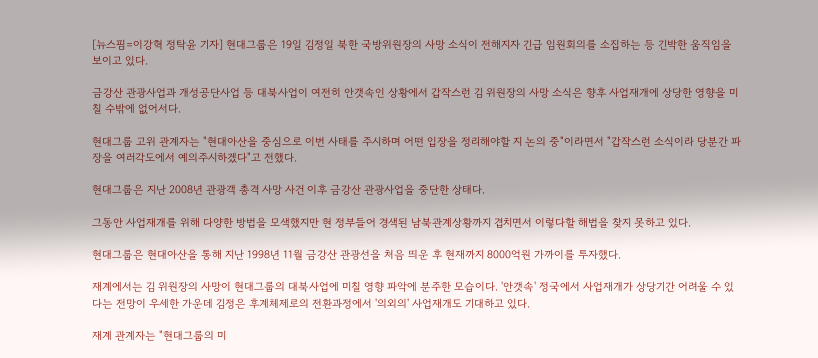[뉴스핌=이강혁 정탁윤 기자] 현대그룹은 19일 김정일 북한 국방위원장의 사망 소식이 전해지자 긴급 임원회의를 소집하는 등 긴박한 움직임을 보이고 있다.

금강산 관광사업과 개성공단사업 등 대북사업이 여전히 안갯속인 상황에서 갑작스런 김 위원장의 사망 소식은 향후 사업재개에 상당한 영향을 미칠 수밖에 없어서다.

현대그룹 고위 관계자는 "현대아산을 중심으로 이번 사태를 주시하며 어떤 입장을 정리해야할 지 논의 중"이라면서 "갑작스런 소식이라 당분간 파장을 여러각도에서 예의주시하겠다"고 전했다.

현대그룹은 지난 2008년 관광객 총격 사망 사건 이후 금강산 관광사업을 중단한 상태다.

그동안 사업재개를 위해 다양한 방법을 모색했지만 현 정부들어 경색된 남북관계상황까지 겹치면서 이렇다할 해법을 찾지 못하고 있다.

현대그룹은 현대아산을 통해 지난 1998년 11월 금강산 관광선을 처음 띄운 후 현재까지 8000억원 가까이를 투자했다.

재계에서는 김 위원장의 사망이 현대그룹의 대북사업에 미칠 영향 파악에 분주한 모습이다. '안갯속' 정국에서 사업재개가 상당기간 어려울 수 있다는 전망이 우세한 가운데 김정은 후계체제로의 전환과정에서 '의외의' 사업재개도 기대하고 있다.

재계 관계자는 "현대그룹의 미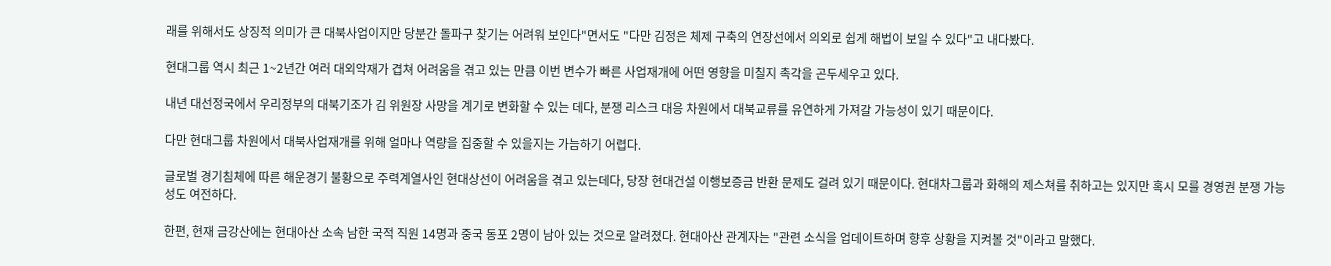래를 위해서도 상징적 의미가 큰 대북사업이지만 당분간 돌파구 찾기는 어려워 보인다"면서도 "다만 김정은 체제 구축의 연장선에서 의외로 쉽게 해법이 보일 수 있다"고 내다봤다.

현대그룹 역시 최근 1~2년간 여러 대외악재가 겹쳐 어려움을 겪고 있는 만큼 이번 변수가 빠른 사업재개에 어떤 영향을 미칠지 촉각을 곤두세우고 있다.

내년 대선정국에서 우리정부의 대북기조가 김 위원장 사망을 계기로 변화할 수 있는 데다, 분쟁 리스크 대응 차원에서 대북교류를 유연하게 가져갈 가능성이 있기 때문이다.

다만 현대그룹 차원에서 대북사업재개를 위해 얼마나 역량을 집중할 수 있을지는 가늠하기 어렵다.

글로벌 경기침체에 따른 해운경기 불황으로 주력계열사인 현대상선이 어려움을 겪고 있는데다, 당장 현대건설 이행보증금 반환 문제도 걸려 있기 때문이다. 현대차그룹과 화해의 제스쳐를 취하고는 있지만 혹시 모를 경영권 분쟁 가능성도 여전하다.

한편, 현재 금강산에는 현대아산 소속 남한 국적 직원 14명과 중국 동포 2명이 남아 있는 것으로 알려졌다. 현대아산 관계자는 "관련 소식을 업데이트하며 향후 상황을 지켜볼 것"이라고 말했다.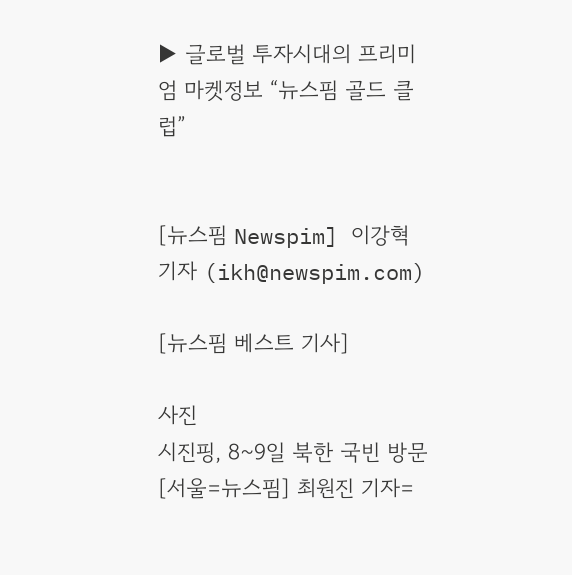▶ 글로벌 투자시대의 프리미엄 마켓정보 “뉴스핌 골드 클럽”


[뉴스핌 Newspim] 이강혁 기자 (ikh@newspim.com)

[뉴스핌 베스트 기사]

사진
시진핑, 8~9일 북한 국빈 방문 [서울=뉴스핌] 최원진 기자=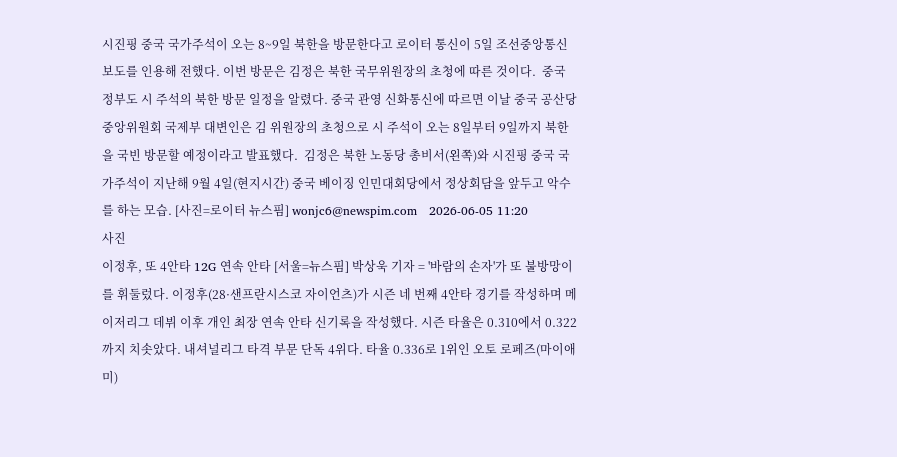시진핑 중국 국가주석이 오는 8~9일 북한을 방문한다고 로이터 통신이 5일 조선중앙통신 보도를 인용해 전했다. 이번 방문은 김정은 북한 국무위원장의 초청에 따른 것이다.  중국 정부도 시 주석의 북한 방문 일정을 알렸다. 중국 관영 신화통신에 따르면 이날 중국 공산당 중앙위원회 국제부 대변인은 김 위원장의 초청으로 시 주석이 오는 8일부터 9일까지 북한을 국빈 방문할 예정이라고 발표했다.  김정은 북한 노동당 총비서(왼쪽)와 시진핑 중국 국가주석이 지난해 9월 4일(현지시간) 중국 베이징 인민대회당에서 정상회담을 앞두고 악수를 하는 모습. [사진=로이터 뉴스핌] wonjc6@newspim.com   2026-06-05 11:20
사진
이정후, 또 4안타 12G 연속 안타 [서울=뉴스핌] 박상욱 기자 = '바람의 손자'가 또 불방망이를 휘둘렀다. 이정후(28·샌프란시스코 자이언츠)가 시즌 네 번째 4안타 경기를 작성하며 메이저리그 데뷔 이후 개인 최장 연속 안타 신기록을 작성했다. 시즌 타율은 0.310에서 0.322까지 치솟았다. 내셔널리그 타격 부문 단독 4위다. 타율 0.336로 1위인 오토 로페즈(마이애미)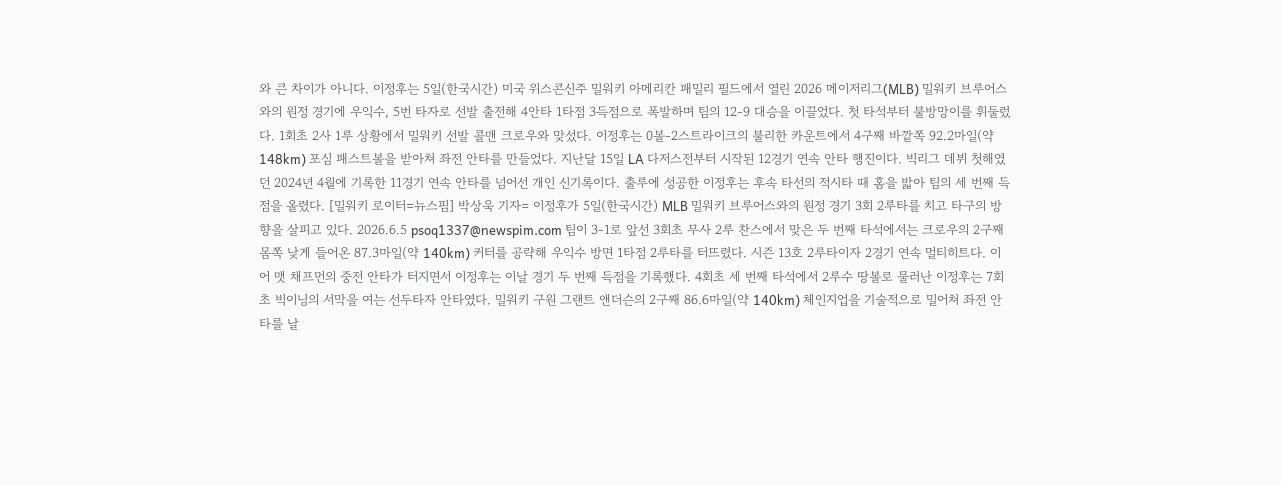와 큰 차이가 아니다. 이정후는 5일(한국시간) 미국 위스콘신주 밀워키 아메리칸 패밀리 필드에서 열린 2026 메이저리그(MLB) 밀워키 브루어스와의 원정 경기에 우익수, 5번 타자로 선발 출전해 4안타 1타점 3득점으로 폭발하며 팀의 12-9 대승을 이끌었다. 첫 타석부터 불방망이를 휘둘렀다. 1회초 2사 1루 상황에서 밀워키 선발 콜맨 크로우와 맞섰다. 이정후는 0볼-2스트라이크의 불리한 카운트에서 4구째 바깥쪽 92.2마일(약 148km) 포심 패스트볼을 받아쳐 좌전 안타를 만들었다. 지난달 15일 LA 다저스전부터 시작된 12경기 연속 안타 행진이다. 빅리그 데뷔 첫해였던 2024년 4월에 기록한 11경기 연속 안타를 넘어선 개인 신기록이다. 출루에 성공한 이정후는 후속 타선의 적시타 때 홈을 밟아 팀의 세 번째 득점을 올렸다. [밀워키 로이터=뉴스핌] 박상욱 기자= 이정후가 5일(한국시간) MLB 밀워키 브루어스와의 원정 경기 3회 2루타를 치고 타구의 방향을 살피고 있다. 2026.6.5 psoq1337@newspim.com 팀이 3-1로 앞선 3회초 무사 2루 찬스에서 맞은 두 번째 타석에서는 크로우의 2구째 몸쪽 낮게 들어온 87.3마일(약 140km) 커터를 공략해 우익수 방면 1타점 2루타를 터뜨렸다. 시즌 13호 2루타이자 2경기 연속 멀티히트다. 이어 맷 채프먼의 중전 안타가 터지면서 이정후는 이날 경기 두 번째 득점을 기록했다. 4회초 세 번째 타석에서 2루수 땅볼로 물러난 이정후는 7회초 빅이닝의 서막을 여는 선두타자 안타였다. 밀워키 구원 그랜트 앤더슨의 2구째 86.6마일(약 140km) 체인지업을 기술적으로 밀어쳐 좌전 안타를 날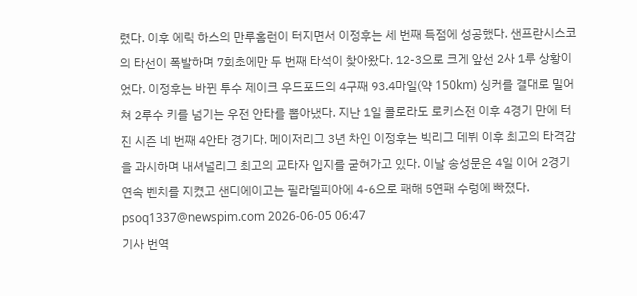렸다. 이후 에릭 하스의 만루홈런이 터지면서 이정후는 세 번째 득점에 성공했다. 샌프란시스코의 타선이 폭발하며 7회초에만 두 번째 타석이 찾아왔다. 12-3으로 크게 앞선 2사 1루 상황이었다. 이정후는 바뀐 투수 제이크 우드포드의 4구째 93.4마일(약 150km) 싱커를 결대로 밀어쳐 2루수 키를 넘기는 우전 안타를 뽑아냈다. 지난 1일 콜로라도 로키스전 이후 4경기 만에 터진 시즌 네 번째 4안타 경기다. 메이저리그 3년 차인 이정후는 빅리그 데뷔 이후 최고의 타격감을 과시하며 내셔널리그 최고의 교타자 입지를 굳혀가고 있다. 이날 송성문은 4일 이어 2경기 연속 벤치를 지켰고 샌디에이고는 필라델피아에 4-6으로 패해 5연패 수렁에 빠졌다. psoq1337@newspim.com 2026-06-05 06:47
기사 번역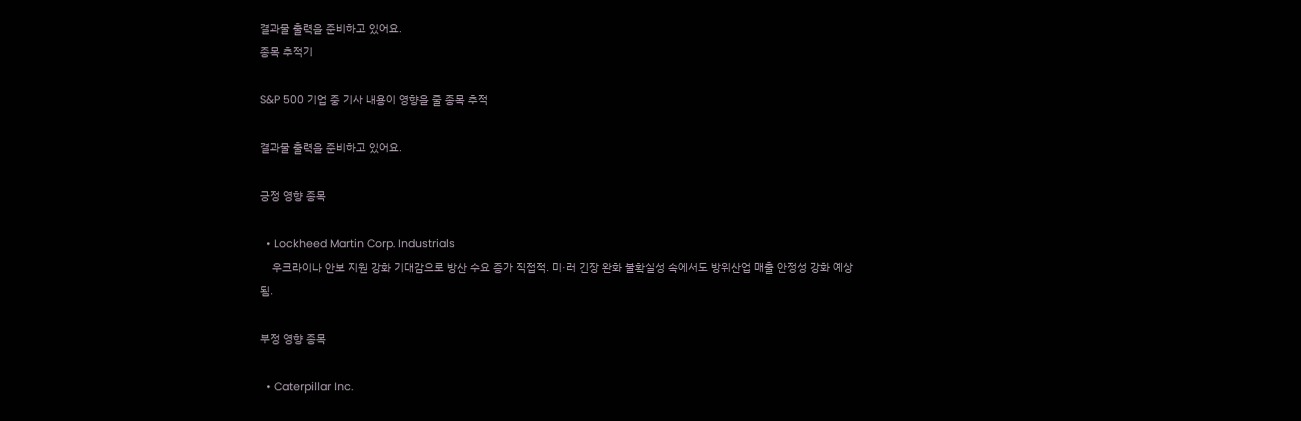결과물 출력을 준비하고 있어요.
종목 추적기

S&P 500 기업 중 기사 내용이 영향을 줄 종목 추적

결과물 출력을 준비하고 있어요.

긍정 영향 종목

  • Lockheed Martin Corp. Industrials
    우크라이나 안보 지원 강화 기대감으로 방산 수요 증가 직접적. 미·러 긴장 완화 불확실성 속에서도 방위산업 매출 안정성 강화 예상됨.

부정 영향 종목

  • Caterpillar Inc.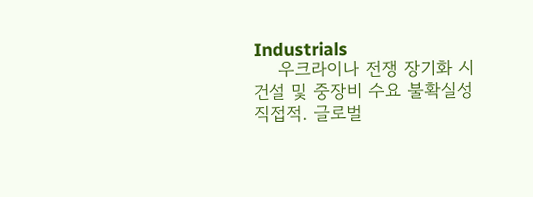Industrials
    우크라이나 전쟁 장기화 시 건설 및 중장비 수요 불확실성 직접적. 글로벌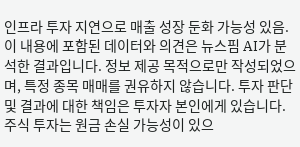인프라 투자 지연으로 매출 성장 둔화 가능성 있음.
이 내용에 포함된 데이터와 의견은 뉴스핌 AI가 분석한 결과입니다. 정보 제공 목적으로만 작성되었으며, 특정 종목 매매를 권유하지 않습니다. 투자 판단 및 결과에 대한 책임은 투자자 본인에게 있습니다. 주식 투자는 원금 손실 가능성이 있으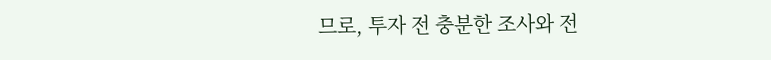므로, 투자 전 충분한 조사와 전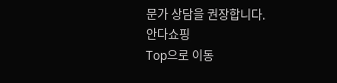문가 상담을 권장합니다.
안다쇼핑
Top으로 이동